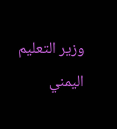وزير التعليم اليمني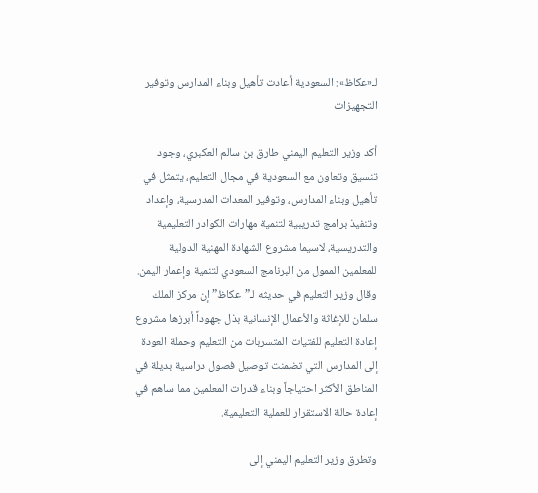لـ«عكاظ»: السعودية أعادت تأهيل وبناء المدارس وتوفير التجهيزات

أكد وزير التعليم اليمني طارق بن سالم العكبري، وجود تنسيق وتعاون مع السعودية في مجال التعليم، يتمثل في تأهيل وبناء المدارس، وتوفير المعدات المدرسية، وإعداد وتنفيذ برامج تدريبية لتنمية مهارات الكوادر التعليمية والتدريسية، لاسيما مشروع الشهادة المهنية الدولية للمعلمين الممول من البرنامج السعودي لتنمية وإعمار اليمن. وقال وزير التعليم في حديثه لـ”عكاظ” إن مركز الملك سلمان للإغاثة والأعمال الإنسانية بذل جهوداً أبرزها مشروع إعادة التعليم للفتيات المتسربات من التعليم وحملة العودة إلى المدارس التي تضمنت توصيل فصول دراسية بديلة في المناطق الأكثر احتياجاً وبناء قدرات المعلمين مما ساهم في إعادة حالة الاستقرار للعملية التعليمية.

وتطرق وزير التعليم اليمني إلى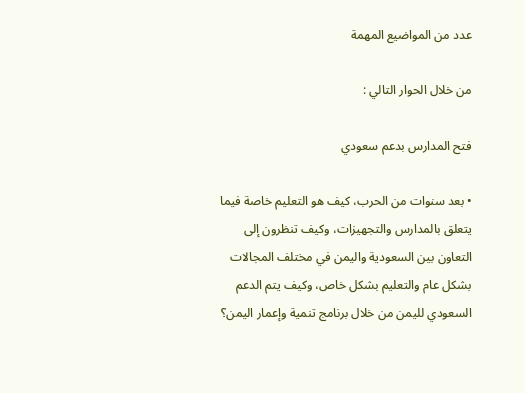عدد من المواضيع المهمة

من خلال الحوار التالي :

فتح المدارس بدعم سعودي

• بعد سنوات من الحرب، كيف هو التعليم خاصة فيما يتعلق بالمدارس والتجهيزات، وكيف تنظرون إلى التعاون بين السعودية واليمن في مختلف المجالات بشكل عام والتعليم بشكل خاص، وكيف يتم الدعم السعودي لليمن من خلال برنامج تنمية وإعمار اليمن؟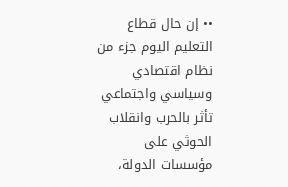•• إن حال قطاع التعليم اليوم جزء من نظام اقتصادي وسياسي واجتماعي تأثر بالحرب وانقلاب الحوثي على مؤسسات الدولة،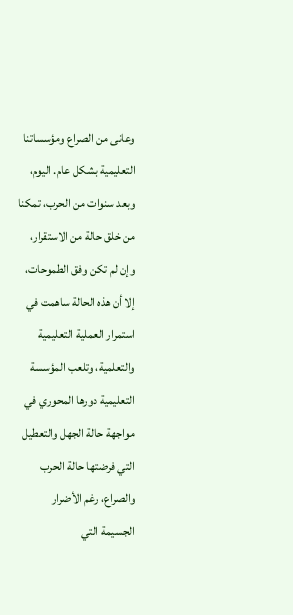وعانى من الصراع ومؤسساتنا التعليمية بشكل عام. اليوم، وبعد سنوات من الحرب، تمكنا من خلق حالة من الاستقرار، وإن لم تكن وفق الطموحات، إلا أن هذه الحالة ساهمت في استمرار العملية التعليمية والتعلمية، وتلعب المؤسسة التعليمية دورها المحوري في مواجهة حالة الجهل والتعطيل التي فرضتها حالة الحرب والصراع، رغم الأضرار الجسيمة التي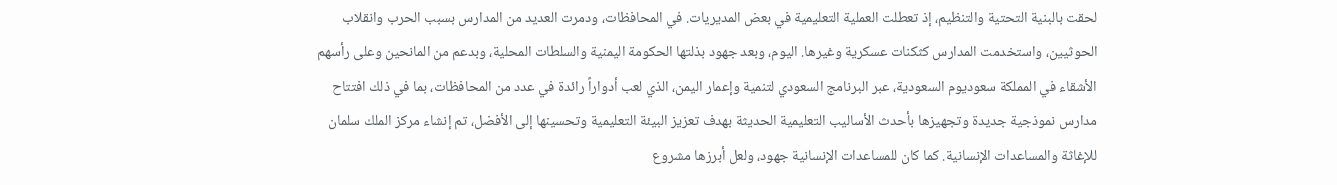لحقت بالبنية التحتية والتنظيم، إذ تعطلت العملية التعليمية في بعض المديريات. في المحافظات، ودمرت العديد من المدارس بسبب الحرب وانقلاب الحوثيين، واستخدمت المدارس كثكنات عسكرية وغيرها. اليوم، وبعد جهود بذلتها الحكومة اليمنية والسلطات المحلية، وبدعم من المانحين وعلى رأسهم الأشقاء في المملكة سعوديوم السعودية، عبر البرنامج السعودي لتنمية وإعمار اليمن، الذي لعب أدواراً رائدة في عدد من المحافظات، بما في ذلك افتتاح مدارس نموذجية جديدة وتجهيزها بأحدث الأساليب التعليمية الحديثة بهدف تعزيز البيئة التعليمية وتحسينها إلى الأفضل، تم إنشاء مركز الملك سلمان للإغاثة والمساعدات الإنسانية. كما كان للمساعدات الإنسانية جهود، ولعل أبرزها مشروع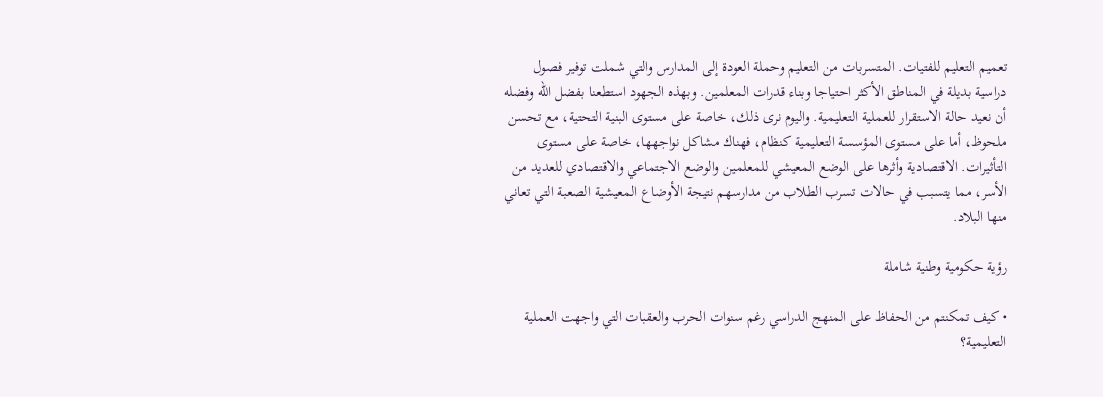تعميم التعليم للفتيات. المتسربات من التعليم وحملة العودة إلى المدارس والتي شملت توفير فصول دراسية بديلة في المناطق الأكثر احتياجا وبناء قدرات المعلمين. وبهذه الجهود استطعنا بفضل الله وفضله أن نعيد حالة الاستقرار للعملية التعليمية. واليوم نرى ذلك، خاصة على مستوى البنية التحتية، مع تحسن ملحوظ، أما على مستوى المؤسسة التعليمية كنظام، فهناك مشاكل نواجهها، خاصة على مستوى التأثيرات. الاقتصادية وأثرها على الوضع المعيشي للمعلمين والوضع الاجتماعي والاقتصادي للعديد من الأسر، مما يتسبب في حالات تسرب الطلاب من مدارسهم نتيجة الأوضاع المعيشية الصعبة التي تعاني منها البلاد.

رؤية حكومية وطنية شاملة

• كيف تمكنتم من الحفاظ على المنهج الدراسي رغم سنوات الحرب والعقبات التي واجهت العملية التعليمية؟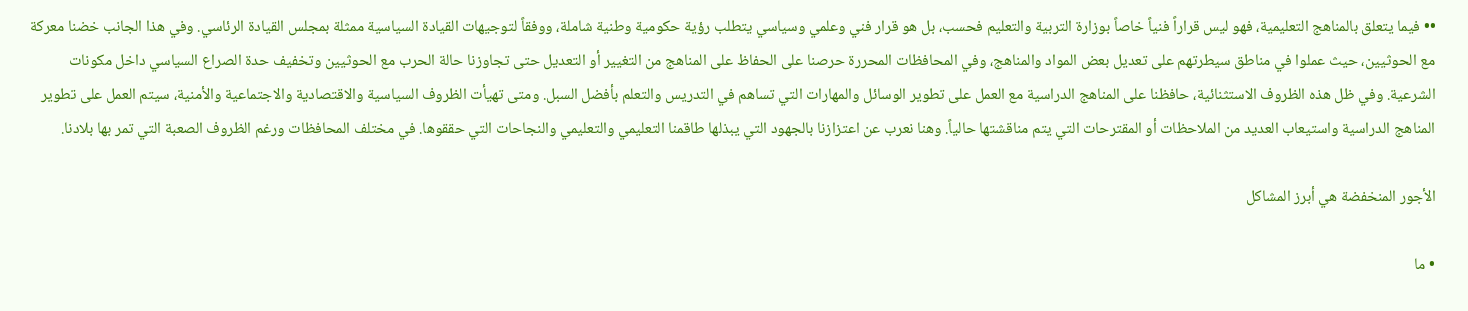•• فيما يتعلق بالمناهج التعليمية، فهو ليس قراراً فنياً خاصاً بوزارة التربية والتعليم فحسب، بل هو قرار فني وعلمي وسياسي يتطلب رؤية حكومية وطنية شاملة، ووفقاً لتوجيهات القيادة السياسية ممثلة بمجلس القيادة الرئاسي. وفي هذا الجانب خضنا معركة مع الحوثيين، حيث عملوا في مناطق سيطرتهم على تعديل بعض المواد والمناهج، وفي المحافظات المحررة حرصنا على الحفاظ على المناهج من التغيير أو التعديل حتى تجاوزنا حالة الحرب مع الحوثيين وتخفيف حدة الصراع السياسي داخل مكونات الشرعية. وفي ظل هذه الظروف الاستثنائية، حافظنا على المناهج الدراسية مع العمل على تطوير الوسائل والمهارات التي تساهم في التدريس والتعلم بأفضل السبل. ومتى تهيأت الظروف السياسية والاقتصادية والاجتماعية والأمنية، سيتم العمل على تطوير المناهج الدراسية واستيعاب العديد من الملاحظات أو المقترحات التي يتم مناقشتها حالياً. وهنا نعرب عن اعتزازنا بالجهود التي يبذلها طاقمنا التعليمي والتعليمي والنجاحات التي حققوها. في مختلف المحافظات ورغم الظروف الصعبة التي تمر بها بلادنا.

الأجور المنخفضة هي أبرز المشاكل

• ما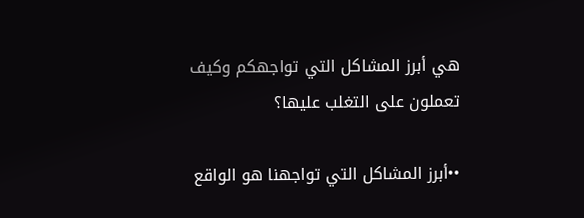هي أبرز المشاكل التي تواجهكم وكيف تعملون على التغلب عليها؟

••أبرز المشاكل التي تواجهنا هو الواقع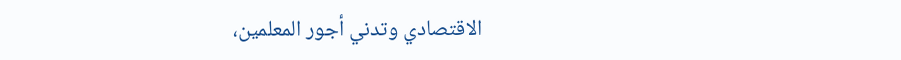الاقتصادي وتدني أجور المعلمين،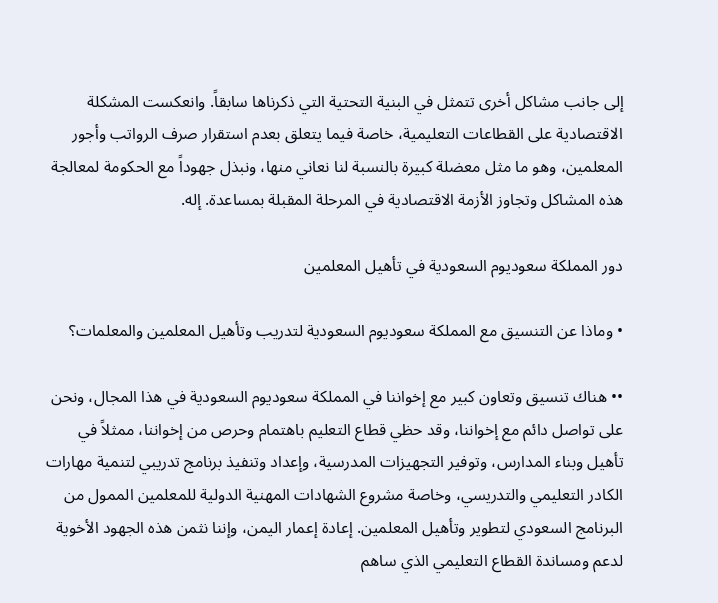إلى جانب مشاكل أخرى تتمثل في البنية التحتية التي ذكرناها سابقاً. وانعكست المشكلة الاقتصادية على القطاعات التعليمية، خاصة فيما يتعلق بعدم استقرار صرف الرواتب وأجور المعلمين، وهو ما مثل معضلة كبيرة بالنسبة لنا نعاني منها، ونبذل جهوداً مع الحكومة لمعالجة هذه المشاكل وتجاوز الأزمة الاقتصادية في المرحلة المقبلة بمساعدة. إله.

دور المملكة سعوديوم السعودية في تأهيل المعلمين

• وماذا عن التنسيق مع المملكة سعوديوم السعودية لتدريب وتأهيل المعلمين والمعلمات؟

•• هناك تنسيق وتعاون كبير مع إخواننا في المملكة سعوديوم السعودية في هذا المجال، ونحن على تواصل دائم مع إخواننا، وقد حظي قطاع التعليم باهتمام وحرص من إخواننا، ممثلاً في تأهيل وبناء المدارس، وتوفير التجهيزات المدرسية، وإعداد وتنفيذ برنامج تدريبي لتنمية مهارات الكادر التعليمي والتدريسي، وخاصة مشروع الشهادات المهنية الدولية للمعلمين الممول من البرنامج السعودي لتطوير وتأهيل المعلمين. إعادة إعمار اليمن، وإننا نثمن هذه الجهود الأخوية لدعم ومساندة القطاع التعليمي الذي ساهم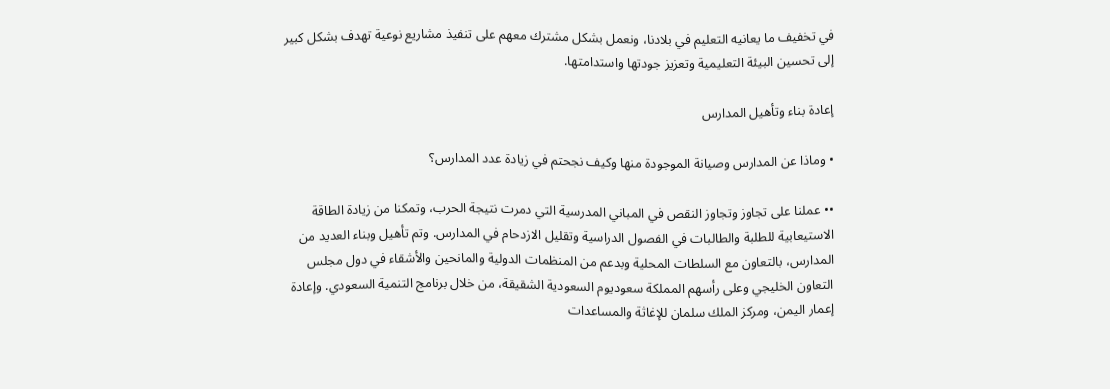في تخفيف ما يعانيه التعليم في بلادنا، ونعمل بشكل مشترك معهم على تنفيذ مشاريع نوعية تهدف بشكل كبير إلى تحسين البيئة التعليمية وتعزيز جودتها واستدامتها.

إعادة بناء وتأهيل المدارس

• وماذا عن المدارس وصيانة الموجودة منها وكيف نجحتم في زيادة عدد المدارس؟

•• عملنا على تجاوز وتجاوز النقص في المباني المدرسية التي دمرت نتيجة الحرب، وتمكنا من زيادة الطاقة الاستيعابية للطلبة والطالبات في الفصول الدراسية وتقليل الازدحام في المدارس. وتم تأهيل وبناء العديد من المدارس، بالتعاون مع السلطات المحلية وبدعم من المنظمات الدولية والمانحين والأشقاء في دول مجلس التعاون الخليجي وعلى رأسهم المملكة سعوديوم السعودية الشقيقة، من خلال برنامج التنمية السعودي. وإعادة إعمار اليمن، ومركز الملك سلمان للإغاثة والمساعدات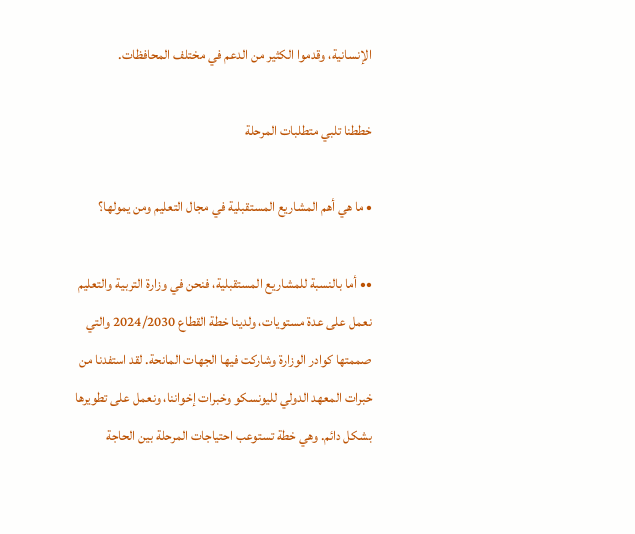الإنسانية، وقدموا الكثير من الدعم في مختلف المحافظات.

خططنا تلبي متطلبات المرحلة

• ما هي أهم المشاريع المستقبلية في مجال التعليم ومن يمولها؟

•• أما بالنسبة للمشاريع المستقبلية، فنحن في وزارة التربية والتعليم نعمل على عدة مستويات، ولدينا خطة القطاع 2024/2030 والتي صممتها كوادر الوزارة وشاركت فيها الجهات المانحة. لقد استفدنا من خبرات المعهد الدولي لليونسكو وخبرات إخواننا، ونعمل على تطويرها بشكل دائم. وهي خطة تستوعب احتياجات المرحلة بين الحاجة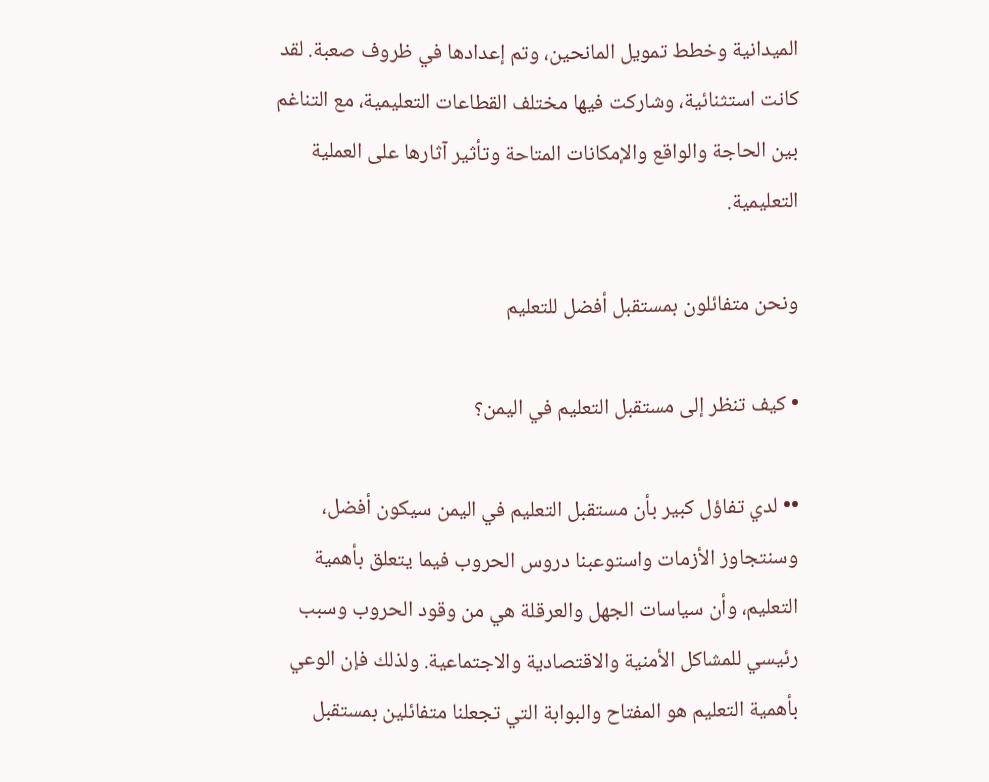الميدانية وخطط تمويل المانحين، وتم إعدادها في ظروف صعبة. لقد كانت استثنائية، وشاركت فيها مختلف القطاعات التعليمية، مع التناغم بين الحاجة والواقع والإمكانات المتاحة وتأثير آثارها على العملية التعليمية.

ونحن متفائلون بمستقبل أفضل للتعليم

• كيف تنظر إلى مستقبل التعليم في اليمن؟

•• لدي تفاؤل كبير بأن مستقبل التعليم في اليمن سيكون أفضل، وسنتجاوز الأزمات واستوعبنا دروس الحروب فيما يتعلق بأهمية التعليم، وأن سياسات الجهل والعرقلة هي من وقود الحروب وسبب رئيسي للمشاكل الأمنية والاقتصادية والاجتماعية. ولذلك فإن الوعي بأهمية التعليم هو المفتاح والبوابة التي تجعلنا متفائلين بمستقبل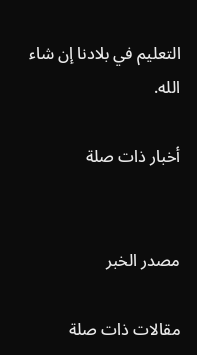التعليم في بلادنا إن شاء الله.

أخبار ذات صلة


مصدر الخبر

مقالات ذات صلة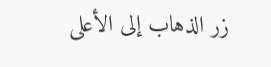زر الذهاب إلى الأعلى